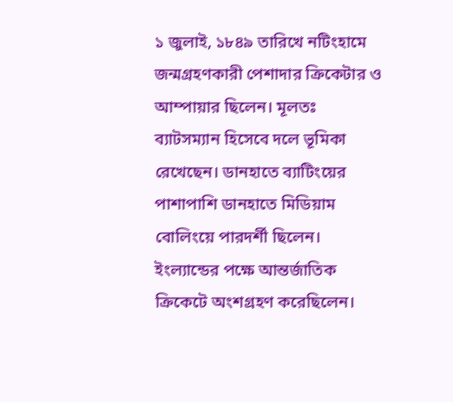১ জুলাই, ১৮৪৯ তারিখে নটিংহামে জন্মগ্রহণকারী পেশাদার ক্রিকেটার ও আম্পায়ার ছিলেন। মূলতঃ ব্যাটসম্যান হিসেবে দলে ভূমিকা রেখেছেন। ডানহাতে ব্যাটিংয়ের পাশাপাশি ডানহাতে মিডিয়াম বোলিংয়ে পারদর্শী ছিলেন। ইংল্যান্ডের পক্ষে আন্তর্জাতিক ক্রিকেটে অংশগ্রহণ করেছিলেন।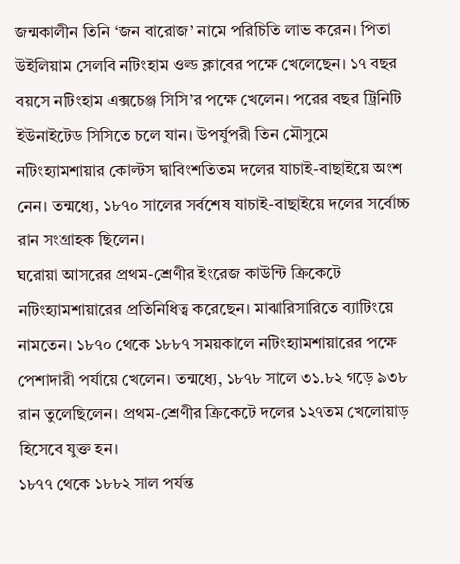জন্মকালীন তিনি ‘জন বারোজ’ নামে পরিচিতি লাভ করেন। পিতা উইলিয়াম সেলবি নটিংহাম ওল্ড ক্লাবের পক্ষে খেলেছেন। ১৭ বছর বয়সে নটিংহাম এক্সচেঞ্জ সিসি’র পক্ষে খেলেন। পরের বছর ট্রিনিটি ইউনাইটেড সিসিতে চলে যান। উপর্যুপরী তিন মৌসুমে নটিংহ্যামশায়ার কোল্টস দ্বাবিংশতিতম দলের যাচাই-বাছাইয়ে অংশ নেন। তন্মধ্যে, ১৮৭০ সালের সর্বশেষ যাচাই-বাছাইয়ে দলের সর্বোচ্চ রান সংগ্রাহক ছিলেন।
ঘরোয়া আসরের প্রথম-শ্রেণীর ইংরেজ কাউন্টি ক্রিকেটে নটিংহ্যামশায়ারের প্রতিনিধিত্ব করেছেন। মাঝারিসারিতে ব্যাটিংয়ে নামতেন। ১৮৭০ থেকে ১৮৮৭ সময়কালে নটিংহ্যামশায়ারের পক্ষে পেশাদারী পর্যায়ে খেলেন। তন্মধ্যে, ১৮৭৮ সালে ৩১.৮২ গড়ে ৯৩৮ রান তুলেছিলেন। প্রথম-শ্রেণীর ক্রিকেটে দলের ১২৭তম খেলোয়াড় হিসেবে যুক্ত হন।
১৮৭৭ থেকে ১৮৮২ সাল পর্যন্ত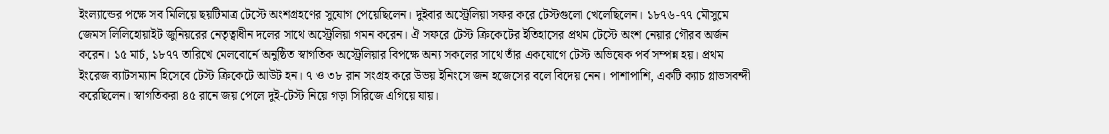ইংল্যান্ডের পক্ষে সব মিলিয়ে ছয়টিমাত্র টেস্টে অংশগ্রহণের সুযোগ পেয়েছিলেন। দুইবার অস্ট্রেলিয়া সফর করে টেস্টগুলো খেলেছিলেন। ১৮৭৬-৭৭ মৌসুমে জেমস লিলিহোয়াইট জুনিয়রের নেতৃত্বাধীন দলের সাথে অস্ট্রেলিয়া গমন করেন। ঐ সফরে টেস্ট ক্রিকেটের ইতিহাসের প্রথম টেস্টে অংশ নেয়ার গৌরব অর্জন করেন। ১৫ মার্চ, ১৮৭৭ তারিখে মেলবোর্নে অনুষ্ঠিত স্বাগতিক অস্ট্রেলিয়ার বিপক্ষে অন্য সকলের সাথে তাঁর একযোগে টেস্ট অভিষেক পর্ব সম্পন্ন হয়। প্রথম ইংরেজ ব্যাটসম্যান হিসেবে টেস্ট ক্রিকেটে আউট হন। ৭ ও ৩৮ রান সংগ্রহ করে উভয় ইনিংসে জন হজেসের বলে বিদেয় নেন। পাশাপাশি, একটি ক্যাচ গ্লাভসবন্দী করেছিলেন। স্বাগতিকরা ৪৫ রানে জয় পেলে দুই-টেস্ট নিয়ে গড়া সিরিজে এগিয়ে যায়।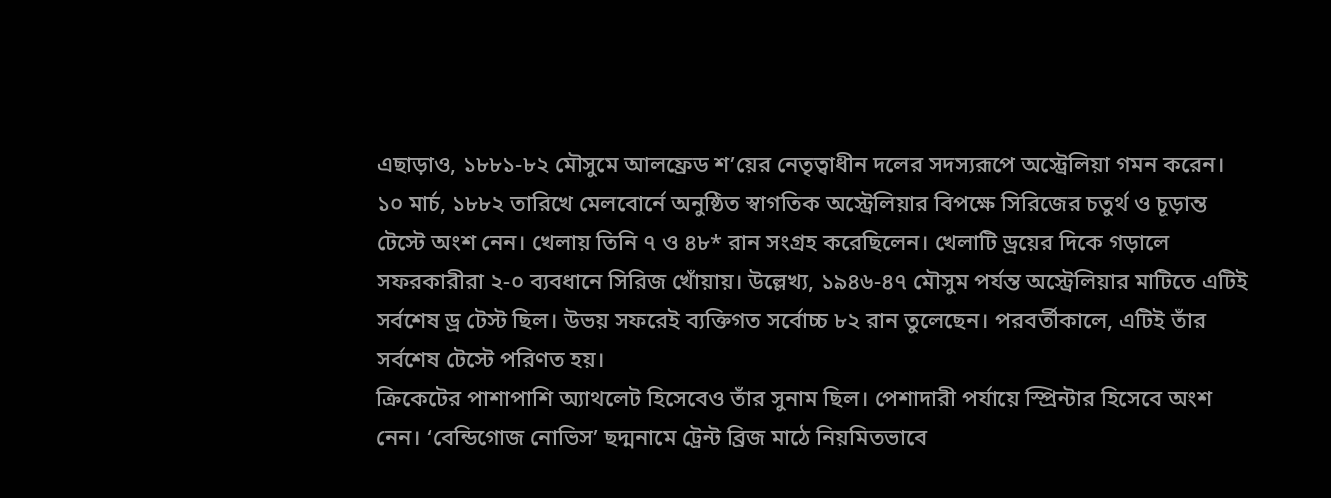এছাড়াও, ১৮৮১-৮২ মৌসুমে আলফ্রেড শ’য়ের নেতৃত্বাধীন দলের সদস্যরূপে অস্ট্রেলিয়া গমন করেন। ১০ মার্চ, ১৮৮২ তারিখে মেলবোর্নে অনুষ্ঠিত স্বাগতিক অস্ট্রেলিয়ার বিপক্ষে সিরিজের চতুর্থ ও চূড়ান্ত টেস্টে অংশ নেন। খেলায় তিনি ৭ ও ৪৮* রান সংগ্রহ করেছিলেন। খেলাটি ড্রয়ের দিকে গড়ালে সফরকারীরা ২-০ ব্যবধানে সিরিজ খোঁয়ায়। উল্লেখ্য, ১৯৪৬-৪৭ মৌসুম পর্যন্ত অস্ট্রেলিয়ার মাটিতে এটিই সর্বশেষ ড্র টেস্ট ছিল। উভয় সফরেই ব্যক্তিগত সর্বোচ্চ ৮২ রান তুলেছেন। পরবর্তীকালে, এটিই তাঁর সর্বশেষ টেস্টে পরিণত হয়।
ক্রিকেটের পাশাপাশি অ্যাথলেট হিসেবেও তাঁর সুনাম ছিল। পেশাদারী পর্যায়ে স্প্রিন্টার হিসেবে অংশ নেন। ‘বেন্ডিগোজ নোভিস’ ছদ্মনামে ট্রেন্ট ব্রিজ মাঠে নিয়মিতভাবে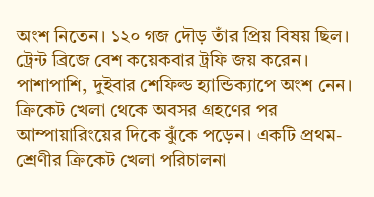অংশ নিতেন। ১২০ গজ দৌড় তাঁর প্রিয় বিষয় ছিল। ট্রেন্ট ব্রিজে বেশ কয়েকবার ট্রফি জয় করেন। পাশাপাশি, দুইবার শেফিল্ড হ্যান্ডিক্যাপে অংশ নেন।
ক্রিকেট খেলা থেকে অবসর গ্রহণের পর আম্পায়ারিংয়ের দিকে ঝুঁকে পড়েন। একটি প্রথম-শ্রেণীর ক্রিকেট খেলা পরিচালনা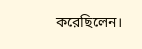করেছিলেন।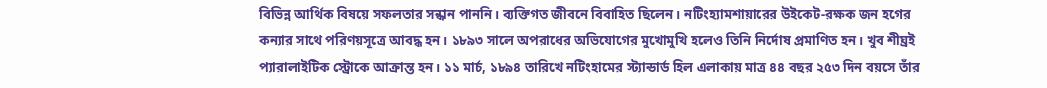বিভিন্ন আর্থিক বিষয়ে সফলতার সন্ধান পাননি। ব্যক্তিগত জীবনে বিবাহিত ছিলেন। নটিংহ্যামশায়ারের উইকেট-রক্ষক জন হগের কন্যার সাথে পরিণয়সূত্রে আবদ্ধ হন। ১৮৯৩ সালে অপরাধের অভিযোগের মুখোমুখি হলেও তিনি নির্দোষ প্রমাণিত হন। খুব শীঘ্রই প্যারালাইটিক স্ট্রোকে আক্রান্ত হন। ১১ মার্চ, ১৮৯৪ তারিখে নটিংহামের স্ট্যান্ডার্ড হিল এলাকায় মাত্র ৪৪ বছর ২৫৩ দিন বয়সে তাঁর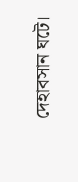দেহাবসান ঘটে।